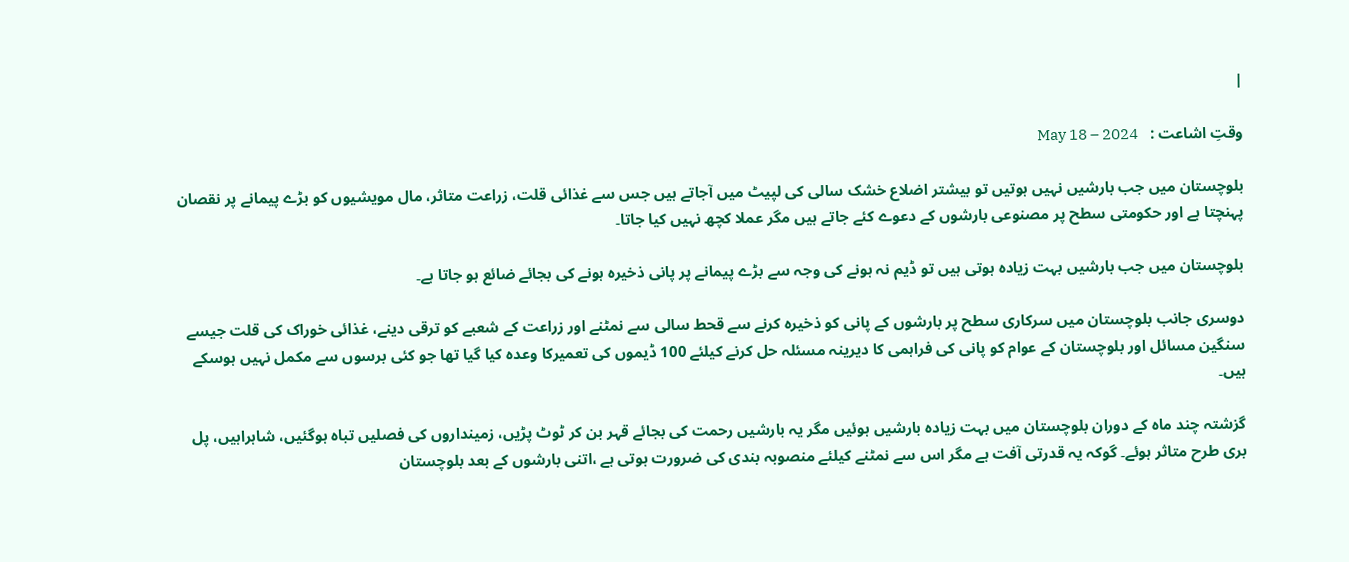|

وقتِ اشاعت :   May 18 – 2024

بلوچستان میں جب بارشیں نہیں ہوتیں تو بیشتر اضلاع خشک سالی کی لپیٹ میں آجاتے ہیں جس سے غذائی قلت، زراعت متاثر، مال مویشیوں کو بڑے پیمانے پر نقصان پہنچتا ہے اور حکومتی سطح پر مصنوعی بارشوں کے دعوے کئے جاتے ہیں مگر عملا کچھ نہیں کیا جاتا۔

بلوچستان میں جب بارشیں بہت زیادہ ہوتی ہیں تو ڈیم نہ ہونے کی وجہ سے بڑے پیمانے پر پانی ذخیرہ ہونے کی بجائے ضائع ہو جاتا ہے۔

دوسری جانب بلوچستان میں سرکاری سطح پر بارشوں کے پانی کو ذخیرہ کرنے سے قحط سالی سے نمٹنے اور زراعت کے شعبے کو ترقی دینے، غذائی خوراک کی قلت جیسے سنگین مسائل اور بلوچستان کے عوام کو پانی کی فراہمی کا دیرینہ مسئلہ حل کرنے کیلئے 100 ڈیموں کی تعمیرکا وعدہ کیا گیا تھا جو کئی برسوں سے مکمل نہیں ہوسکے ہیں۔

گزشتہ چند ماہ کے دوران بلوچستان میں بہت زیادہ بارشیں ہوئیں مگر یہ بارشیں رحمت کی بجائے قہر بن کر ٹوٹ پڑیں، زمینداروں کی فصلیں تباہ ہوگئیں، شاہراہیں، پل بری طرح متاثر ہوئے۔ گوکہ یہ قدرتی آفت ہے مگر اس سے نمٹنے کیلئے منصوبہ بندی کی ضرورت ہوتی ہے ،اتنی بارشوں کے بعد بلوچستان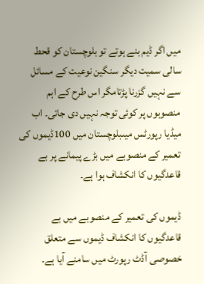میں اگر ڈیم بنے ہوتے تو بلوچستان کو قحط سالی سمیت دیگر سنگین نوعیت کے مسائل سے نہیں گزرنا پڑتامگر اس طرح کے اہم منصوبوں پر کوئی توجہ نہیں دی جاتی۔ اب میڈیا رپورٹس میںبلوچستان میں 100ڈیموں کی تعمیر کے منصوبے میں بڑے پیمانے پر بے قاعدگیوں کا انکشاف ہوا ہے۔

ڈیموں کی تعمیر کے منصوبے میں بے قاعدگیوں کا انکشاف ڈیموں سے متعلق خصوصی آڈٹ رپورٹ میں سامنے آیا ہے۔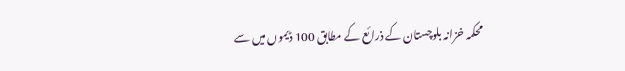محکمہ خزانہ بلوچستان کے ذرائع کے مطابق 100 ڈیموں میں سے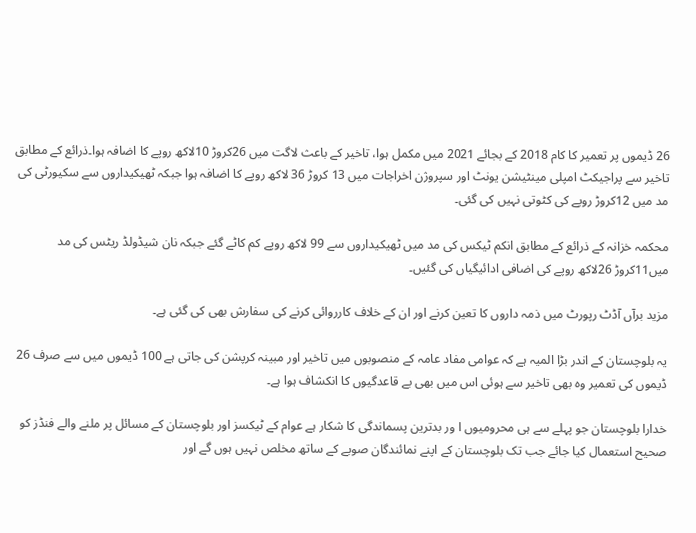26 ڈیموں پر تعمیر کا کام 2018 کے بجائے 2021 میں مکمل ہوا، تاخیر کے باعث لاگت میں 26کروڑ 10لاکھ روپے کا اضافہ ہوا۔ذرائع کے مطابق تاخیر سے پراجیکٹ امپلی مینٹیشن یونٹ اور سپروژن اخراجات میں 13 کروڑ 36 لاکھ روپے کا اضافہ ہوا جبکہ ٹھیکیداروں سے سکیورٹی کی مد میں 12کروڑ روپے کی کٹوتی نہیں کی گئی۔

محکمہ خزانہ کے ذرائع کے مطابق انکم ٹیکس کی مد میں ٹھیکیداروں سے 99 لاکھ روپے کم کاٹے گئے جبکہ نان شیڈولڈ ریٹس کی مد میں11کروڑ 26لاکھ روپے کی اضافی ادائیگیاں کی گئیں۔

مزید برآں آڈٹ رپورٹ میں ذمہ داروں کا تعین کرنے اور ان کے خلاف کارروائی کرنے کی سفارش بھی کی گئی ہے۔

یہ بلوچستان کے اندر بڑا المیہ ہے کہ عوامی مفاد عامہ کے منصوبوں میں تاخیر اور مبینہ کرپشن کی جاتی ہے 100 ڈیموں میں سے صرف 26 ڈیموں کی تعمیر وہ بھی تاخیر سے ہوئی اس میں بھی بے قاعدگیوں کا انکشاف ہوا ہے۔

خدارا بلوچستان جو پہلے سے ہی محرومیوں ا ور بدترین پسماندگی کا شکار ہے عوام کے ٹیکسز اور بلوچستان کے مسائل پر ملنے والے فنڈز کو صحیح استعمال کیا جائے جب تک بلوچستان کے اپنے نمائندگان صوبے کے ساتھ مخلص نہیں ہوں گے اور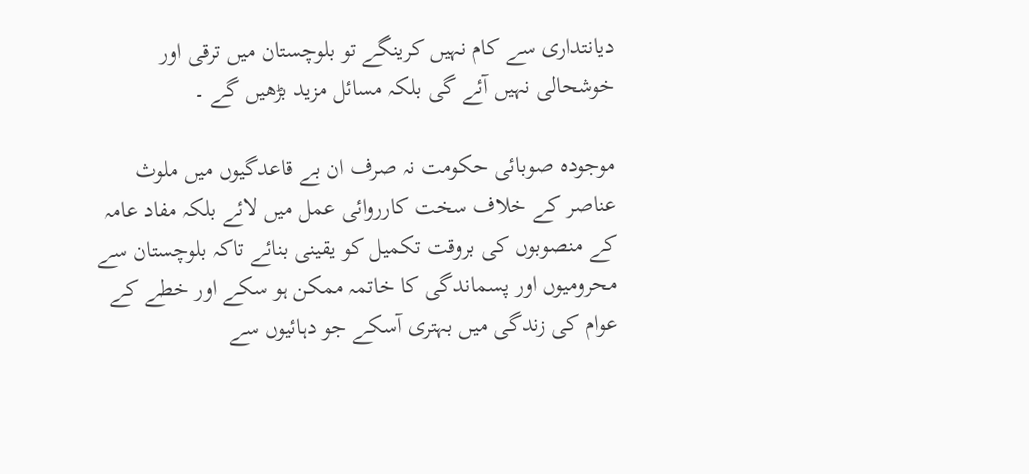دیانتداری سے کام نہیں کرینگے تو بلوچستان میں ترقی اور خوشحالی نہیں آئے گی بلکہ مسائل مزید بڑھیں گے ۔

موجودہ صوبائی حکومت نہ صرف ان بے قاعدگیوں میں ملوث عناصر کے خلاف سخت کارروائی عمل میں لائے بلکہ مفاد عامہ کے منصوبوں کی بروقت تکمیل کو یقینی بنائے تاکہ بلوچستان سے محرومیوں اور پسماندگی کا خاتمہ ممکن ہو سکے اور خطے کے عوام کی زندگی میں بہتری آسکے جو دہائیوں سے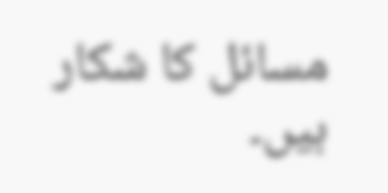مسائل کا شکار ہیں۔